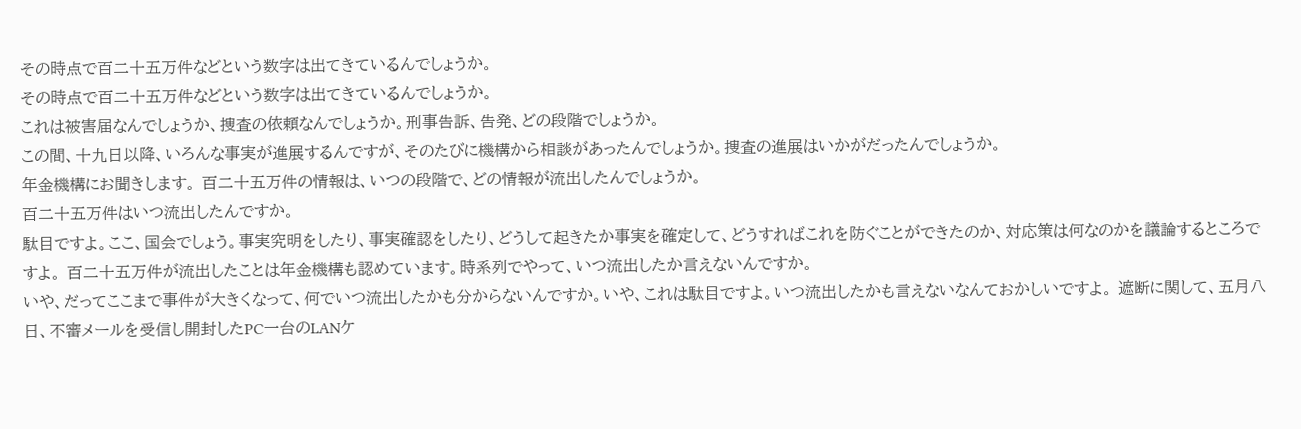その時点で百二十五万件などという数字は出てきているんでしょうか。
その時点で百二十五万件などという数字は出てきているんでしょうか。
これは被害届なんでしょうか、捜査の依頼なんでしょうか。刑事告訴、告発、どの段階でしょうか。
この間、十九日以降、いろんな事実が進展するんですが、そのたびに機構から相談があったんでしょうか。捜査の進展はいかがだったんでしょうか。
年金機構にお聞きします。 百二十五万件の情報は、いつの段階で、どの情報が流出したんでしょうか。
百二十五万件はいつ流出したんですか。
駄目ですよ。ここ、国会でしょう。事実究明をしたり、事実確認をしたり、どうして起きたか事実を確定して、どうすればこれを防ぐことができたのか、対応策は何なのかを議論するところですよ。 百二十五万件が流出したことは年金機構も認めています。時系列でやって、いつ流出したか言えないんですか。
いや、だってここまで事件が大きくなって、何でいつ流出したかも分からないんですか。いや、これは駄目ですよ。いつ流出したかも言えないなんておかしいですよ。 遮断に関して、五月八日、不審メールを受信し開封したPC一台のLANケ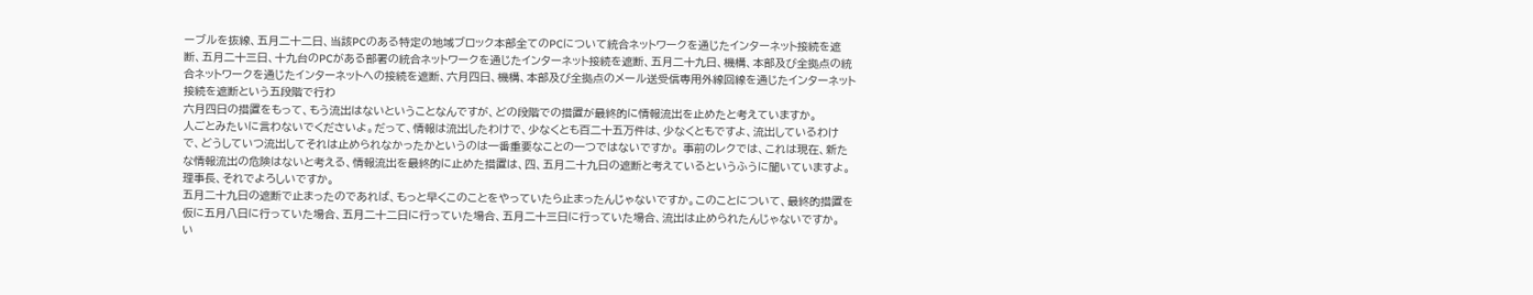ーブルを抜線、五月二十二日、当該PCのある特定の地域ブロック本部全てのPCについて統合ネットワークを通じたインターネット接続を遮断、五月二十三日、十九台のPCがある部署の統合ネットワークを通じたインターネット接続を遮断、五月二十九日、機構、本部及び全拠点の統合ネットワークを通じたインターネットへの接続を遮断、六月四日、機構、本部及び全拠点のメール送受信専用外線回線を通じたインターネット接続を遮断という五段階で行わ
六月四日の措置をもって、もう流出はないということなんですが、どの段階での措置が最終的に情報流出を止めたと考えていますか。
人ごとみたいに言わないでくださいよ。だって、情報は流出したわけで、少なくとも百二十五万件は、少なくともですよ、流出しているわけで、どうしていつ流出してそれは止められなかったかというのは一番重要なことの一つではないですか。 事前のレクでは、これは現在、新たな情報流出の危険はないと考える、情報流出を最終的に止めた措置は、四、五月二十九日の遮断と考えているというふうに聞いていますよ。 理事長、それでよろしいですか。
五月二十九日の遮断で止まったのであれば、もっと早くこのことをやっていたら止まったんじゃないですか。このことについて、最終的措置を仮に五月八日に行っていた場合、五月二十二日に行っていた場合、五月二十三日に行っていた場合、流出は止められたんじゃないですか。
い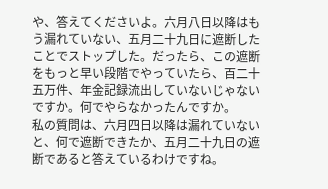や、答えてくださいよ。六月八日以降はもう漏れていない、五月二十九日に遮断したことでストップした。だったら、この遮断をもっと早い段階でやっていたら、百二十五万件、年金記録流出していないじゃないですか。何でやらなかったんですか。
私の質問は、六月四日以降は漏れていないと、何で遮断できたか、五月二十九日の遮断であると答えているわけですね。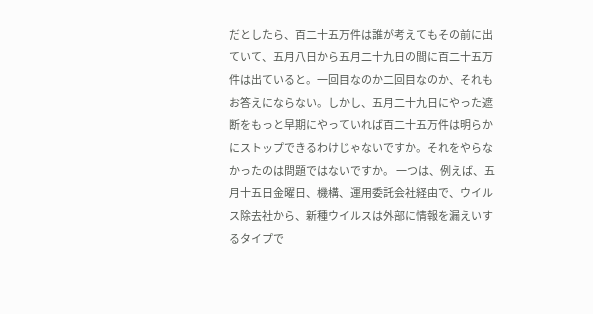だとしたら、百二十五万件は誰が考えてもその前に出ていて、五月八日から五月二十九日の間に百二十五万件は出ていると。一回目なのか二回目なのか、それもお答えにならない。しかし、五月二十九日にやった遮断をもっと早期にやっていれば百二十五万件は明らかにストップできるわけじゃないですか。それをやらなかったのは問題ではないですか。 一つは、例えば、五月十五日金曜日、機構、運用委託会社経由で、ウイルス除去社から、新種ウイルスは外部に情報を漏えいするタイプで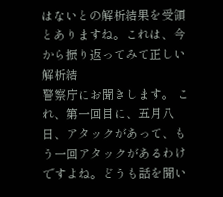はないとの解析結果を受領とありますね。これは、今から振り返ってみて正しい解析結
警察庁にお聞きします。 これ、第一回目に、五月八日、アタックがあって、もう一回アタックがあるわけですよね。どうも話を聞い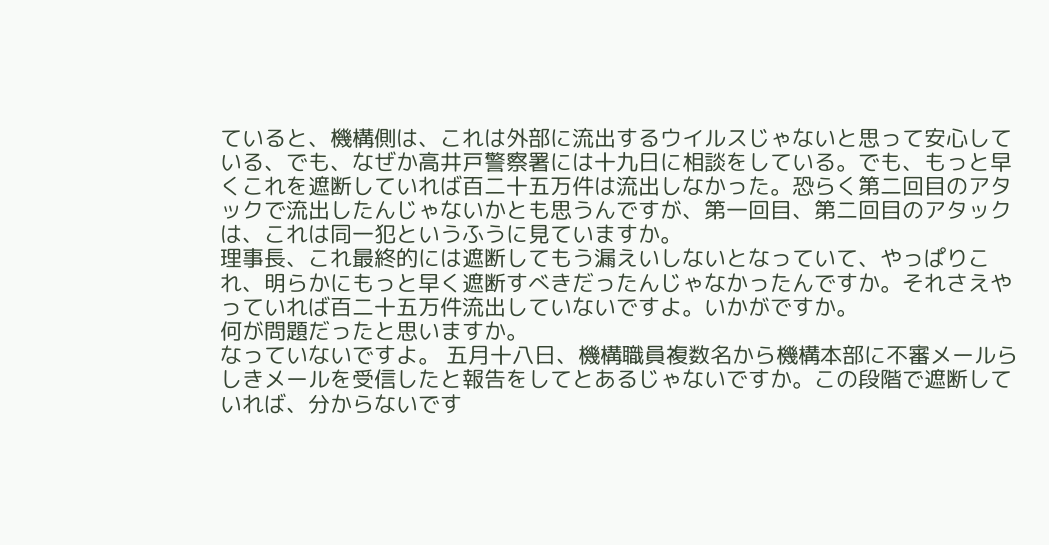ていると、機構側は、これは外部に流出するウイルスじゃないと思って安心している、でも、なぜか高井戸警察署には十九日に相談をしている。でも、もっと早くこれを遮断していれば百二十五万件は流出しなかった。恐らく第二回目のアタックで流出したんじゃないかとも思うんですが、第一回目、第二回目のアタックは、これは同一犯というふうに見ていますか。
理事長、これ最終的には遮断してもう漏えいしないとなっていて、やっぱりこれ、明らかにもっと早く遮断すべきだったんじゃなかったんですか。それさえやっていれば百二十五万件流出していないですよ。いかがですか。
何が問題だったと思いますか。
なっていないですよ。 五月十八日、機構職員複数名から機構本部に不審メールらしきメールを受信したと報告をしてとあるじゃないですか。この段階で遮断していれば、分からないです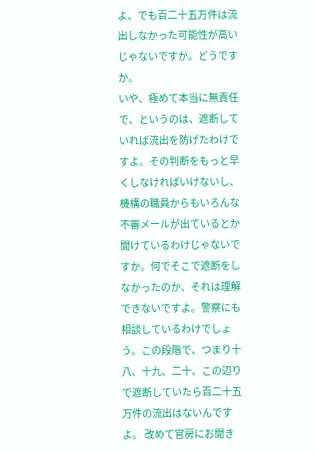よ、でも百二十五万件は流出しなかった可能性が高いじゃないですか。どうですか。
いや、極めて本当に無責任で、というのは、遮断していれば流出を防げたわけですよ。その判断をもっと早くしなければいけないし、機構の職員からもいろんな不審メールが出ているとか聞けているわけじゃないですか。何でそこで遮断をしなかったのか、それは理解できないですよ。警察にも相談しているわけでしょう。この段階で、つまり十八、十九、二十、この辺りで遮断していたら百二十五万件の流出はないんですよ。 改めて官房にお聞き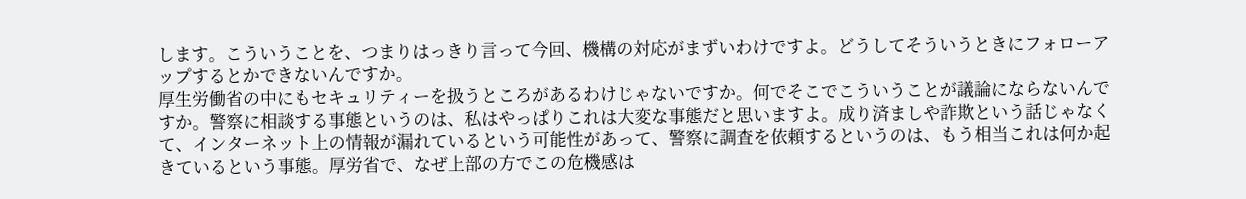します。こういうことを、つまりはっきり言って今回、機構の対応がまずいわけですよ。どうしてそういうときにフォローアップするとかできないんですか。
厚生労働省の中にもセキュリティーを扱うところがあるわけじゃないですか。何でそこでこういうことが議論にならないんですか。警察に相談する事態というのは、私はやっぱりこれは大変な事態だと思いますよ。成り済ましや詐欺という話じゃなくて、インターネット上の情報が漏れているという可能性があって、警察に調査を依頼するというのは、もう相当これは何か起きているという事態。厚労省で、なぜ上部の方でこの危機感は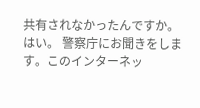共有されなかったんですか。
はい。 警察庁にお聞きをします。このインターネッ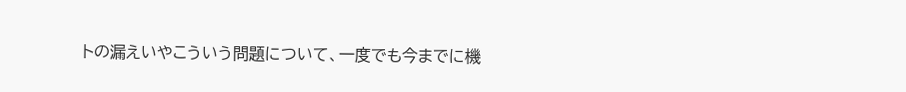トの漏えいやこういう問題について、一度でも今までに機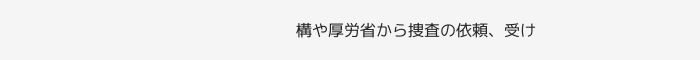構や厚労省から捜査の依頼、受け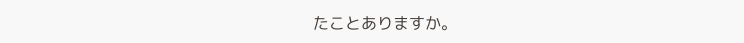たことありますか。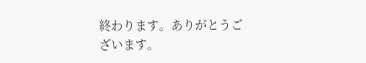終わります。ありがとうございます。